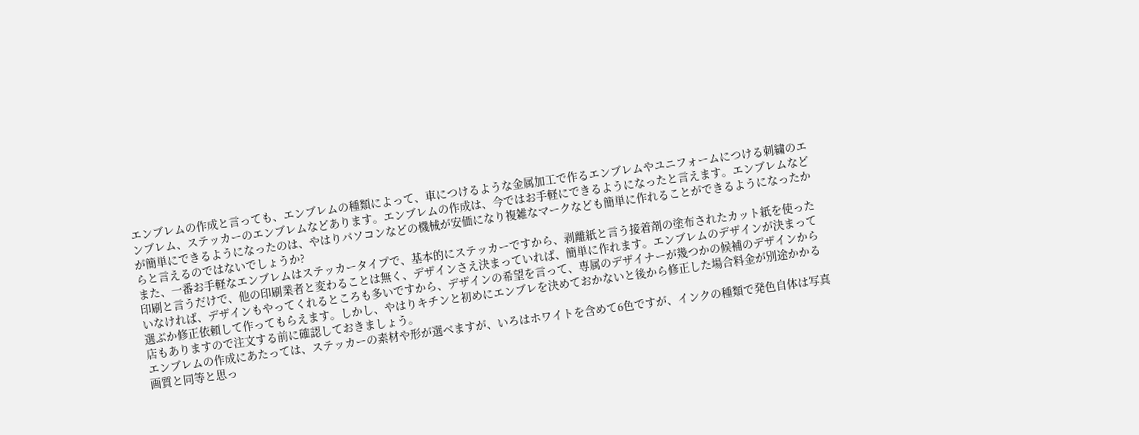エンブレムの作成と言っても、エンブレムの種類によって、車につけるような金属加工で作るエンブレムやユニフォームにつける刺繍のエンブレム、ステッカーのエンブレムなどあります。エンブレムの作成は、今ではお手軽にできるようになったと言えます。エンブレムなどが簡単にできるようになったのは、やはりパソコンなどの機械が安価になり複雑なマークなども簡単に作れることができるようになったからと言えるのではないでしょうか?
また、一番お手軽なエンブレムはステッカータイプで、基本的にステッカーですから、剥離紙と言う接着剤の塗布されたカット紙を使った印刷と言うだけで、他の印刷業者と変わることは無く、デザインさえ決まっていれば、簡単に作れます。エンブレムのデザインが決まっていなければ、デザインもやってくれるところも多いですから、デザインの希望を言って、専属のデザイナーが幾つかの候補のデザインから選ぶか修正依頼して作ってもらえます。しかし、やはりキチンと初めにエンブレを決めておかないと後から修正した場合料金が別途かかる店もありますので注文する前に確認しておきましょう。
エンブレムの作成にあたっては、ステッカーの素材や形が選べますが、いろはホワイトを含めて6色ですが、インクの種類で発色自体は写真画質と同等と思っ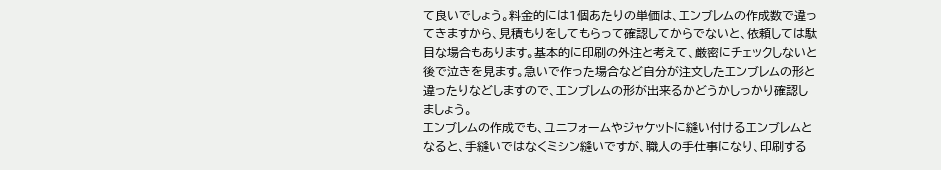て良いでしょう。料金的には1個あたりの単価は、エンブレムの作成数で違ってきますから、見積もりをしてもらって確認してからでないと、依頼しては駄目な場合もあります。基本的に印刷の外注と考えて、厳密にチェックしないと後で泣きを見ます。急いで作った場合など自分が注文したエンブレムの形と違ったりなどしますので、エンブレムの形が出来るかどうかしっかり確認しましょう。
エンブレムの作成でも、ユニフォームやジャケットに縫い付けるエンブレムとなると、手縫いではなくミシン縫いですが、職人の手仕事になり、印刷する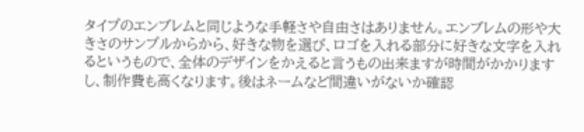タイプのエンブレムと同じような手軽さや自由さはありません。エンブレムの形や大きさのサンプルからから、好きな物を選び、ロゴを入れる部分に好きな文字を入れるというもので、全体のデザインをかえると言うもの出来ますが時間がかかりますし、制作費も高くなります。後はネームなど間違いがないか確認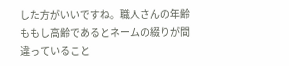した方がいいですね。職人さんの年齢ももし高齢であるとネームの綴りが間違っていること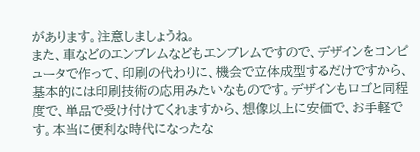があります。注意しましょうね。
また、車などのエンブレムなどもエンブレムですので、デザインをコンピュータで作って、印刷の代わりに、機会で立体成型するだけですから、基本的には印刷技術の応用みたいなものです。デザインもロゴと同程度で、単品で受け付けてくれますから、想像以上に安価で、お手軽です。本当に便利な時代になったな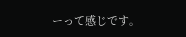ーって感じです。